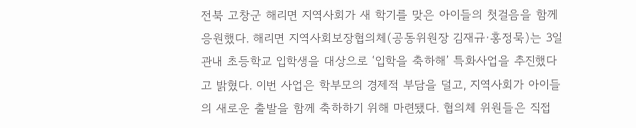전북 고창군 해리면 지역사회가 새 학기를 맞은 아이들의 첫걸음을 함께 응원했다. 해리면 지역사회보장협의체(공동위원장 김재규·홍정묵)는 3일 관내 초등학교 입학생을 대상으로 ‘입학을 축하해’ 특화사업을 추진했다고 밝혔다. 이번 사업은 학부모의 경제적 부담을 덜고, 지역사회가 아이들의 새로운 출발을 함께 축하하기 위해 마련됐다. 협의체 위원들은 직접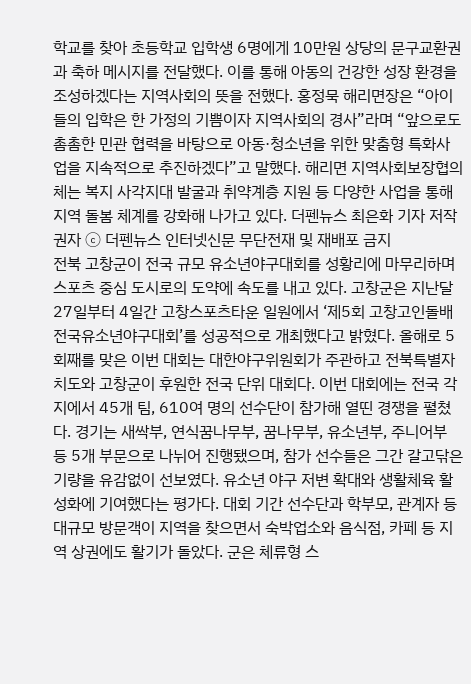학교를 찾아 초등학교 입학생 6명에게 10만원 상당의 문구교환권과 축하 메시지를 전달했다. 이를 통해 아동의 건강한 성장 환경을 조성하겠다는 지역사회의 뜻을 전했다. 홍정묵 해리면장은 “아이들의 입학은 한 가정의 기쁨이자 지역사회의 경사”라며 “앞으로도 촘촘한 민관 협력을 바탕으로 아동·청소년을 위한 맞춤형 특화사업을 지속적으로 추진하겠다”고 말했다. 해리면 지역사회보장협의체는 복지 사각지대 발굴과 취약계층 지원 등 다양한 사업을 통해 지역 돌봄 체계를 강화해 나가고 있다. 더펜뉴스 최은화 기자 저작권자 ⓒ 더펜뉴스 인터넷신문 무단전재 및 재배포 금지
전북 고창군이 전국 규모 유소년야구대회를 성황리에 마무리하며 스포츠 중심 도시로의 도약에 속도를 내고 있다. 고창군은 지난달 27일부터 4일간 고창스포츠타운 일원에서 ‘제5회 고창고인돌배 전국유소년야구대회’를 성공적으로 개최했다고 밝혔다. 올해로 5회째를 맞은 이번 대회는 대한야구위원회가 주관하고 전북특별자치도와 고창군이 후원한 전국 단위 대회다. 이번 대회에는 전국 각지에서 45개 팀, 610여 명의 선수단이 참가해 열띤 경쟁을 펼쳤다. 경기는 새싹부, 연식꿈나무부, 꿈나무부, 유소년부, 주니어부 등 5개 부문으로 나뉘어 진행됐으며, 참가 선수들은 그간 갈고닦은 기량을 유감없이 선보였다. 유소년 야구 저변 확대와 생활체육 활성화에 기여했다는 평가다. 대회 기간 선수단과 학부모, 관계자 등 대규모 방문객이 지역을 찾으면서 숙박업소와 음식점, 카페 등 지역 상권에도 활기가 돌았다. 군은 체류형 스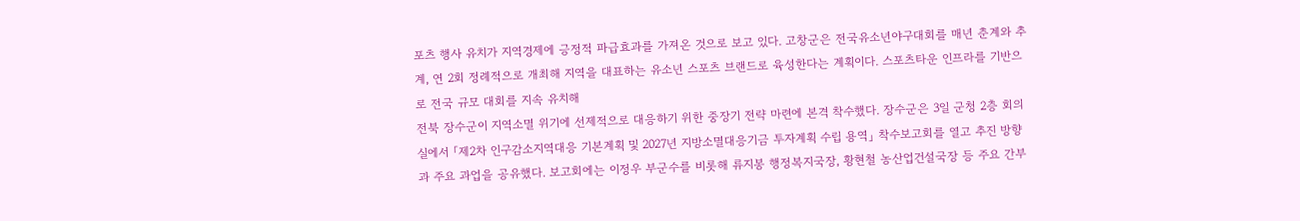포츠 행사 유치가 지역경제에 긍정적 파급효과를 가져온 것으로 보고 있다. 고창군은 전국유소년야구대회를 매년 춘계와 추계, 연 2회 정례적으로 개최해 지역을 대표하는 유소년 스포츠 브랜드로 육성한다는 계획이다. 스포츠타운 인프라를 기반으로 전국 규모 대회를 지속 유치해
전북 장수군이 지역소멸 위기에 선제적으로 대응하기 위한 중장기 전략 마련에 본격 착수했다. 장수군은 3일 군청 2층 회의실에서 「제2차 인구감소지역대응 기본계획 및 2027년 지방소멸대응기금 투자계획 수립 용역」 착수보고회를 열고 추진 방향과 주요 과업을 공유했다. 보고회에는 이정우 부군수를 비롯해 류지봉 행정복지국장, 황현철 농산업건설국장 등 주요 간부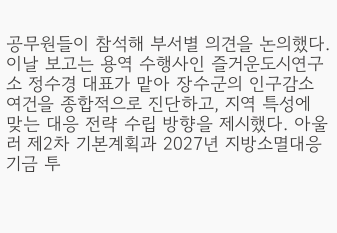공무원들이 참석해 부서별 의견을 논의했다. 이날 보고는 용역 수행사인 즐거운도시연구소 정수경 대표가 맡아 장수군의 인구감소 여건을 종합적으로 진단하고, 지역 특성에 맞는 대응 전략 수립 방향을 제시했다. 아울러 제2차 기본계획과 2027년 지방소멸대응기금 투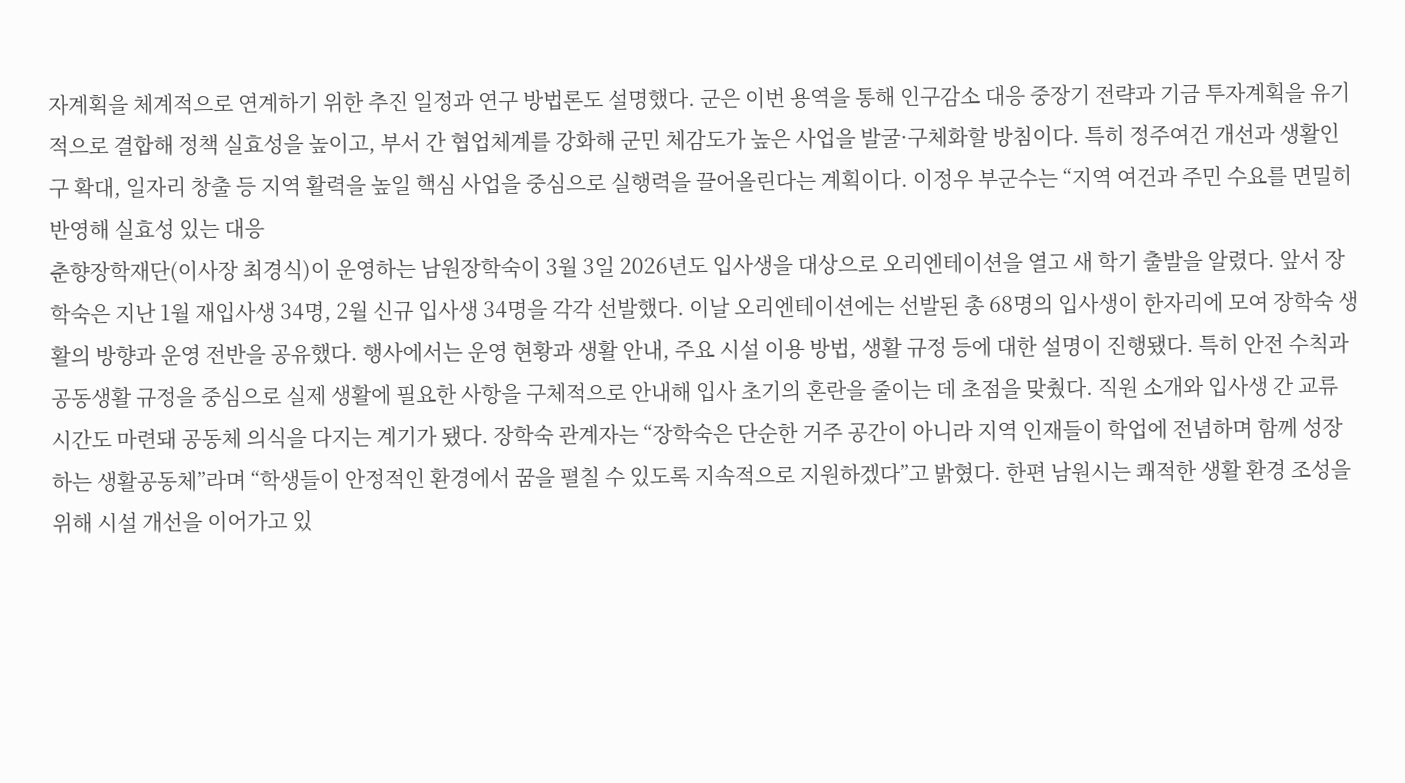자계획을 체계적으로 연계하기 위한 추진 일정과 연구 방법론도 설명했다. 군은 이번 용역을 통해 인구감소 대응 중장기 전략과 기금 투자계획을 유기적으로 결합해 정책 실효성을 높이고, 부서 간 협업체계를 강화해 군민 체감도가 높은 사업을 발굴·구체화할 방침이다. 특히 정주여건 개선과 생활인구 확대, 일자리 창출 등 지역 활력을 높일 핵심 사업을 중심으로 실행력을 끌어올린다는 계획이다. 이정우 부군수는 “지역 여건과 주민 수요를 면밀히 반영해 실효성 있는 대응
춘향장학재단(이사장 최경식)이 운영하는 남원장학숙이 3월 3일 2026년도 입사생을 대상으로 오리엔테이션을 열고 새 학기 출발을 알렸다. 앞서 장학숙은 지난 1월 재입사생 34명, 2월 신규 입사생 34명을 각각 선발했다. 이날 오리엔테이션에는 선발된 총 68명의 입사생이 한자리에 모여 장학숙 생활의 방향과 운영 전반을 공유했다. 행사에서는 운영 현황과 생활 안내, 주요 시설 이용 방법, 생활 규정 등에 대한 설명이 진행됐다. 특히 안전 수칙과 공동생활 규정을 중심으로 실제 생활에 필요한 사항을 구체적으로 안내해 입사 초기의 혼란을 줄이는 데 초점을 맞췄다. 직원 소개와 입사생 간 교류 시간도 마련돼 공동체 의식을 다지는 계기가 됐다. 장학숙 관계자는 “장학숙은 단순한 거주 공간이 아니라 지역 인재들이 학업에 전념하며 함께 성장하는 생활공동체”라며 “학생들이 안정적인 환경에서 꿈을 펼칠 수 있도록 지속적으로 지원하겠다”고 밝혔다. 한편 남원시는 쾌적한 생활 환경 조성을 위해 시설 개선을 이어가고 있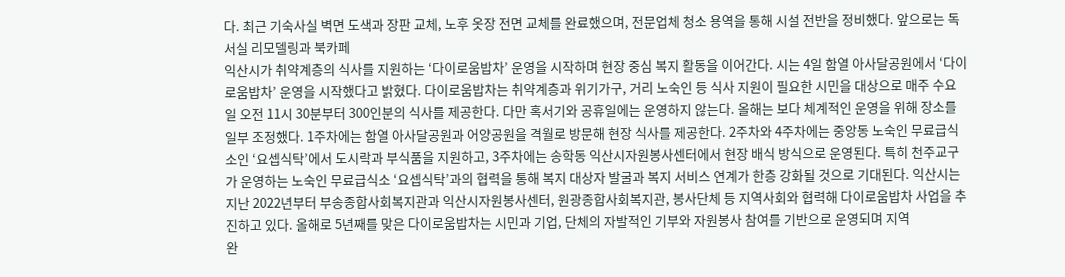다. 최근 기숙사실 벽면 도색과 장판 교체, 노후 옷장 전면 교체를 완료했으며, 전문업체 청소 용역을 통해 시설 전반을 정비했다. 앞으로는 독서실 리모델링과 북카페
익산시가 취약계층의 식사를 지원하는 ‘다이로움밥차’ 운영을 시작하며 현장 중심 복지 활동을 이어간다. 시는 4일 함열 아사달공원에서 ‘다이로움밥차’ 운영을 시작했다고 밝혔다. 다이로움밥차는 취약계층과 위기가구, 거리 노숙인 등 식사 지원이 필요한 시민을 대상으로 매주 수요일 오전 11시 30분부터 300인분의 식사를 제공한다. 다만 혹서기와 공휴일에는 운영하지 않는다. 올해는 보다 체계적인 운영을 위해 장소를 일부 조정했다. 1주차에는 함열 아사달공원과 어양공원을 격월로 방문해 현장 식사를 제공한다. 2주차와 4주차에는 중앙동 노숙인 무료급식소인 ‘요셉식탁’에서 도시락과 부식품을 지원하고, 3주차에는 송학동 익산시자원봉사센터에서 현장 배식 방식으로 운영된다. 특히 천주교구가 운영하는 노숙인 무료급식소 ‘요셉식탁’과의 협력을 통해 복지 대상자 발굴과 복지 서비스 연계가 한층 강화될 것으로 기대된다. 익산시는 지난 2022년부터 부송종합사회복지관과 익산시자원봉사센터, 원광종합사회복지관, 봉사단체 등 지역사회와 협력해 다이로움밥차 사업을 추진하고 있다. 올해로 5년째를 맞은 다이로움밥차는 시민과 기업, 단체의 자발적인 기부와 자원봉사 참여를 기반으로 운영되며 지역
완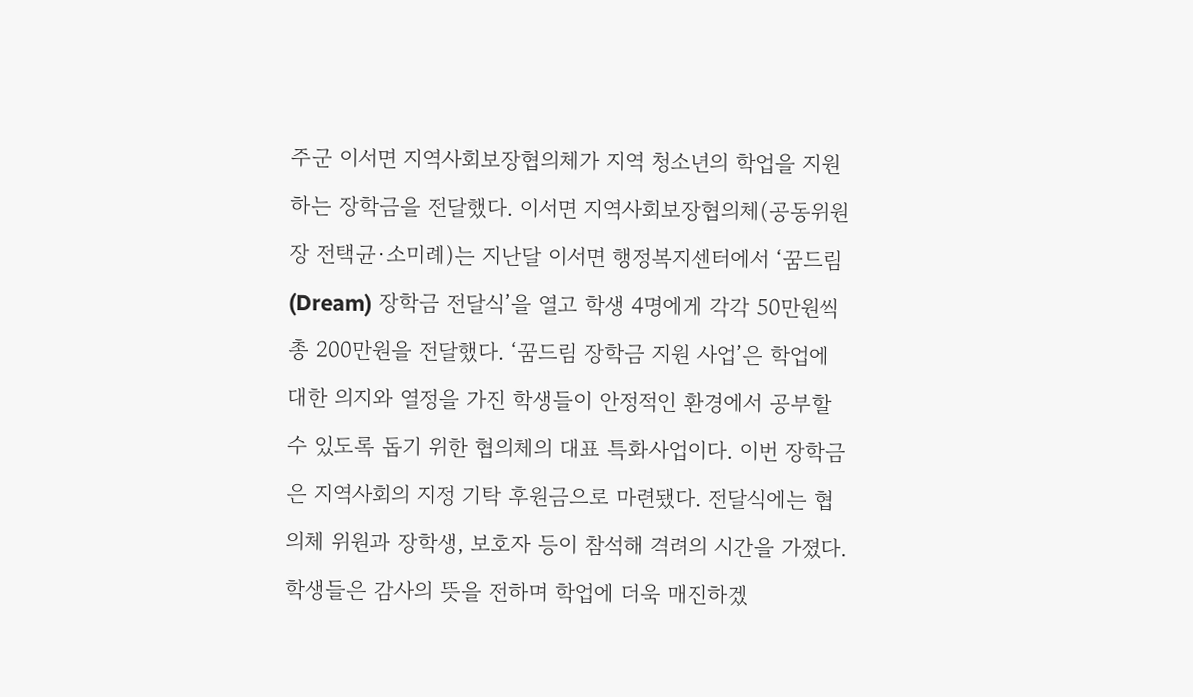주군 이서면 지역사회보장협의체가 지역 청소년의 학업을 지원하는 장학금을 전달했다. 이서면 지역사회보장협의체(공동위원장 전택균·소미례)는 지난달 이서면 행정복지센터에서 ‘꿈드림(Dream) 장학금 전달식’을 열고 학생 4명에게 각각 50만원씩 총 200만원을 전달했다. ‘꿈드림 장학금 지원 사업’은 학업에 대한 의지와 열정을 가진 학생들이 안정적인 환경에서 공부할 수 있도록 돕기 위한 협의체의 대표 특화사업이다. 이번 장학금은 지역사회의 지정 기탁 후원금으로 마련됐다. 전달식에는 협의체 위원과 장학생, 보호자 등이 참석해 격려의 시간을 가졌다. 학생들은 감사의 뜻을 전하며 학업에 더욱 매진하겠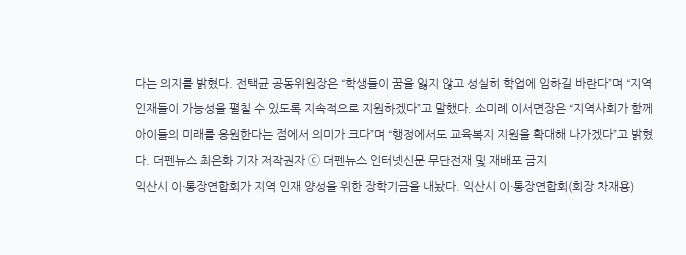다는 의지를 밝혔다. 전택균 공동위원장은 “학생들이 꿈을 잃지 않고 성실히 학업에 임하길 바란다”며 “지역 인재들이 가능성을 펼칠 수 있도록 지속적으로 지원하겠다”고 말했다. 소미례 이서면장은 “지역사회가 함께 아이들의 미래를 응원한다는 점에서 의미가 크다”며 “행정에서도 교육복지 지원을 확대해 나가겠다”고 밝혔다. 더펜뉴스 최은화 기자 저작권자 ⓒ 더펜뉴스 인터넷신문 무단전재 및 재배포 금지
익산시 이·통장연합회가 지역 인재 양성을 위한 장학기금을 내놨다. 익산시 이·통장연합회(회장 차재용)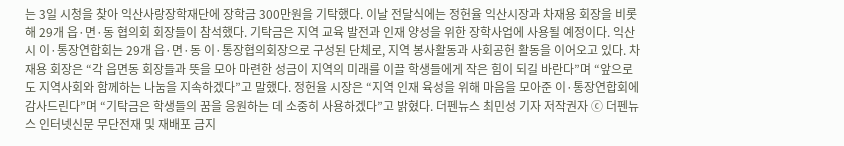는 3일 시청을 찾아 익산사랑장학재단에 장학금 300만원을 기탁했다. 이날 전달식에는 정헌율 익산시장과 차재용 회장을 비롯해 29개 읍·면·동 협의회 회장들이 참석했다. 기탁금은 지역 교육 발전과 인재 양성을 위한 장학사업에 사용될 예정이다. 익산시 이·통장연합회는 29개 읍·면·동 이·통장협의회장으로 구성된 단체로, 지역 봉사활동과 사회공헌 활동을 이어오고 있다. 차재용 회장은 “각 읍면동 회장들과 뜻을 모아 마련한 성금이 지역의 미래를 이끌 학생들에게 작은 힘이 되길 바란다”며 “앞으로도 지역사회와 함께하는 나눔을 지속하겠다”고 말했다. 정헌율 시장은 “지역 인재 육성을 위해 마음을 모아준 이·통장연합회에 감사드린다”며 “기탁금은 학생들의 꿈을 응원하는 데 소중히 사용하겠다”고 밝혔다. 더펜뉴스 최민성 기자 저작권자 ⓒ 더펜뉴스 인터넷신문 무단전재 및 재배포 금지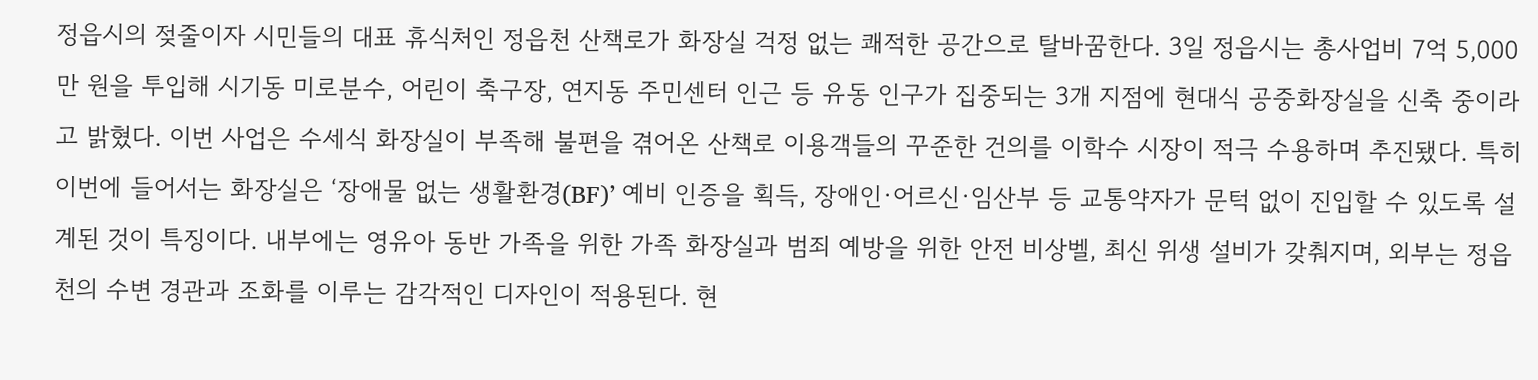정읍시의 젖줄이자 시민들의 대표 휴식처인 정읍천 산책로가 화장실 걱정 없는 쾌적한 공간으로 탈바꿈한다. 3일 정읍시는 총사업비 7억 5,000만 원을 투입해 시기동 미로분수, 어린이 축구장, 연지동 주민센터 인근 등 유동 인구가 집중되는 3개 지점에 현대식 공중화장실을 신축 중이라고 밝혔다. 이번 사업은 수세식 화장실이 부족해 불편을 겪어온 산책로 이용객들의 꾸준한 건의를 이학수 시장이 적극 수용하며 추진됐다. 특히 이번에 들어서는 화장실은 ‘장애물 없는 생활환경(BF)’ 예비 인증을 획득, 장애인·어르신·임산부 등 교통약자가 문턱 없이 진입할 수 있도록 설계된 것이 특징이다. 내부에는 영유아 동반 가족을 위한 가족 화장실과 범죄 예방을 위한 안전 비상벨, 최신 위생 설비가 갖춰지며, 외부는 정읍천의 수변 경관과 조화를 이루는 감각적인 디자인이 적용된다. 현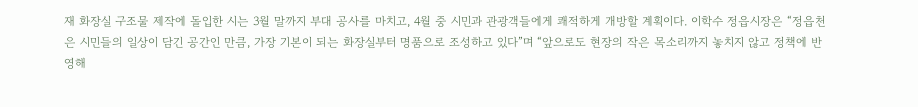재 화장실 구조물 제작에 돌입한 시는 3월 말까지 부대 공사를 마치고, 4월 중 시민과 관광객들에게 쾌적하게 개방할 계획이다. 이학수 정읍시장은 “정읍천은 시민들의 일상이 담긴 공간인 만큼, 가장 기본이 되는 화장실부터 명품으로 조성하고 있다”며 “앞으로도 현장의 작은 목소리까지 놓치지 않고 정책에 반영해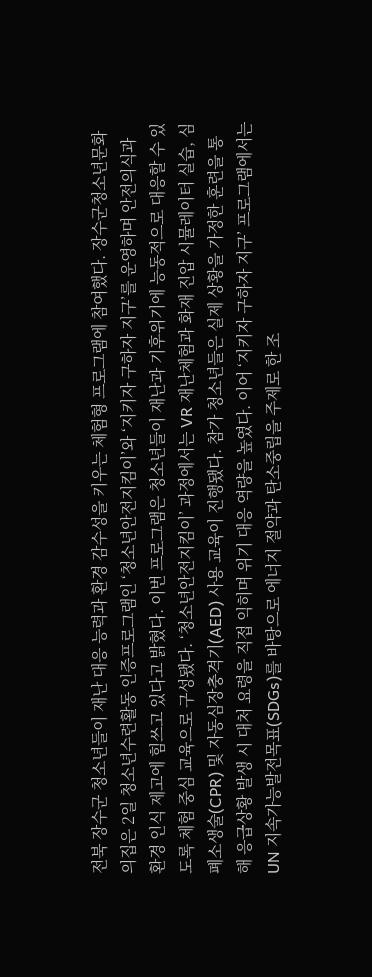전북 장수군 청소년들이 재난 대응 능력과 환경 감수성을 키우는 체험형 프로그램에 참여했다. 장수군청소년문화의집은 2일 청소년수련활동 인증프로그램인 ‘청소년안전지킴이’와 ‘지키자 구하자 지구’를 운영하며 안전의식과 환경 인식 제고에 힘쓰고 있다고 밝혔다. 이번 프로그램은 청소년들이 재난과 기후위기에 능동적으로 대응할 수 있도록 체험 중심 교육으로 구성됐다. ‘청소년안전지킴이’ 과정에서는 VR 재난체험과 화재 진압 시뮬레이터 실습, 심폐소생술(CPR) 및 자동심장충격기(AED) 사용 교육이 진행됐다. 참가 청소년들은 실제 상황을 가정한 훈련을 통해 응급상황 발생 시 대처 요령을 직접 익히며 위기 대응 역량을 높였다. 이어 ‘지키자 구하자 지구’ 프로그램에서는 UN 지속가능발전목표(SDGs)를 바탕으로 에너지 절약과 탄소중립을 주제로 한 조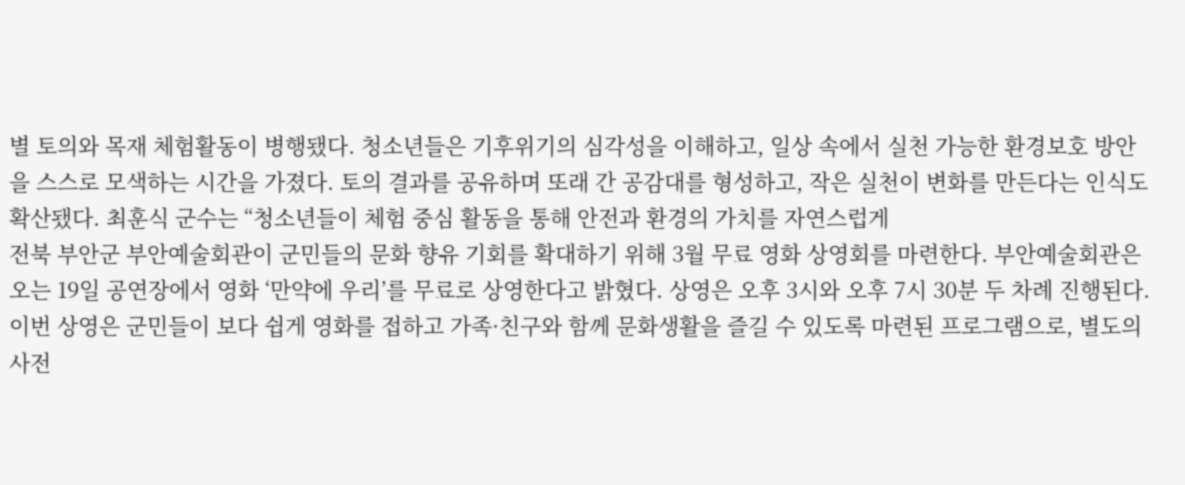별 토의와 목재 체험활동이 병행됐다. 청소년들은 기후위기의 심각성을 이해하고, 일상 속에서 실천 가능한 환경보호 방안을 스스로 모색하는 시간을 가졌다. 토의 결과를 공유하며 또래 간 공감대를 형성하고, 작은 실천이 변화를 만든다는 인식도 확산됐다. 최훈식 군수는 “청소년들이 체험 중심 활동을 통해 안전과 환경의 가치를 자연스럽게
전북 부안군 부안예술회관이 군민들의 문화 향유 기회를 확대하기 위해 3월 무료 영화 상영회를 마련한다. 부안예술회관은 오는 19일 공연장에서 영화 ‘만약에 우리’를 무료로 상영한다고 밝혔다. 상영은 오후 3시와 오후 7시 30분 두 차례 진행된다. 이번 상영은 군민들이 보다 쉽게 영화를 접하고 가족·친구와 함께 문화생활을 즐길 수 있도록 마련된 프로그램으로, 별도의 사전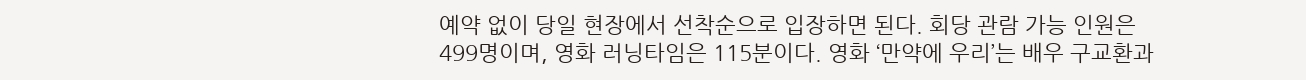예약 없이 당일 현장에서 선착순으로 입장하면 된다. 회당 관람 가능 인원은 499명이며, 영화 러닝타임은 115분이다. 영화 ‘만약에 우리’는 배우 구교환과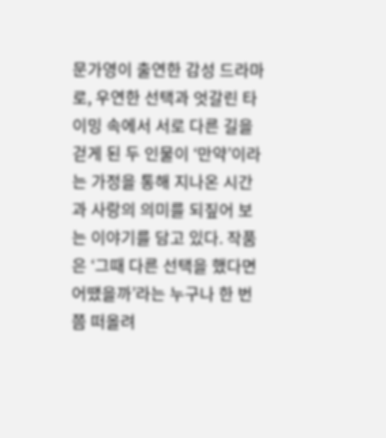문가영이 출연한 감성 드라마로, 우연한 선택과 엇갈린 타이밍 속에서 서로 다른 길을 걷게 된 두 인물이 ‘만약’이라는 가정을 통해 지나온 시간과 사랑의 의미를 되짚어 보는 이야기를 담고 있다. 작품은 ‘그때 다른 선택을 했다면 어땠을까’라는 누구나 한 번쯤 떠올려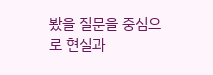봤을 질문을 중심으로 현실과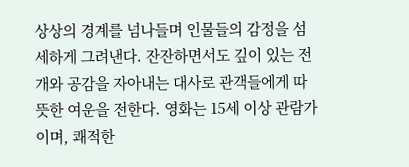상상의 경계를 넘나들며 인물들의 감정을 섬세하게 그려낸다. 잔잔하면서도 깊이 있는 전개와 공감을 자아내는 대사로 관객들에게 따뜻한 여운을 전한다. 영화는 15세 이상 관람가이며, 쾌적한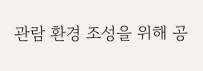관람 환경 조성을 위해 공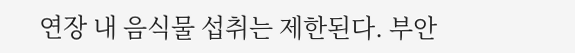연장 내 음식물 섭취는 제한된다. 부안